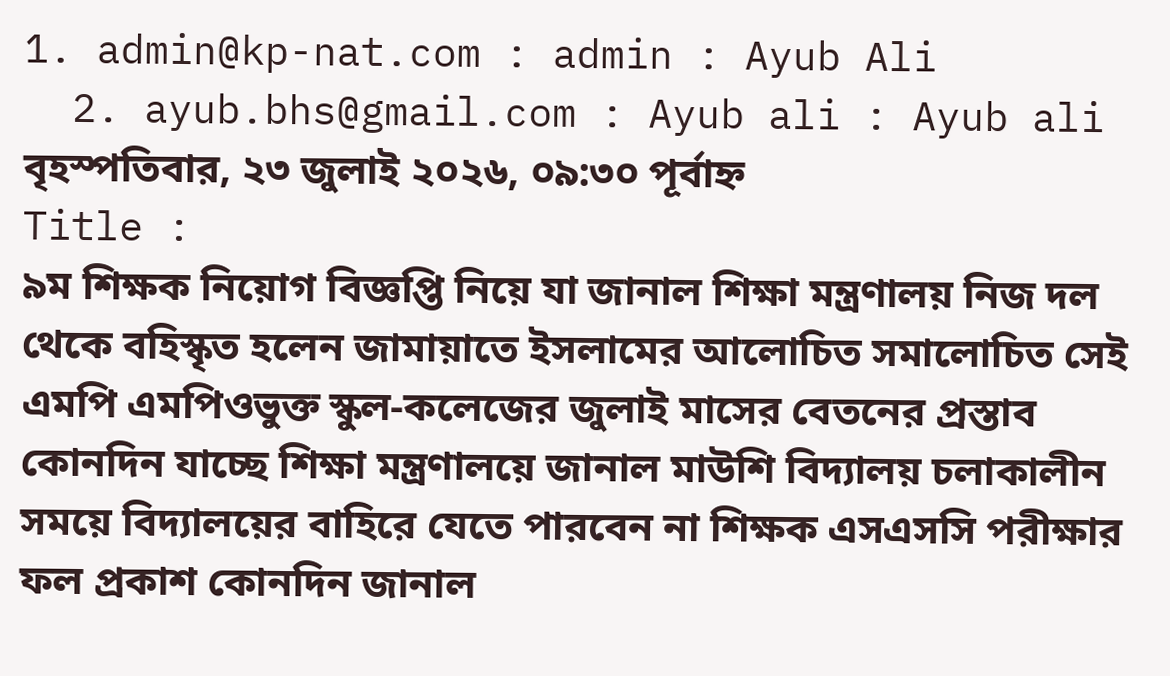1. admin@kp-nat.com : admin : Ayub Ali
  2. ayub.bhs@gmail.com : Ayub ali : Ayub ali
বৃহস্পতিবার, ২৩ জুলাই ২০২৬, ০৯:৩০ পূর্বাহ্ন
Title :
৯ম শিক্ষক নিয়োগ বিজ্ঞপ্তি নিয়ে যা জানাল শিক্ষা মন্ত্রণালয় নিজ দল থেকে বহিস্কৃত হলেন জামায়াতে ইসলামের আলোচিত সমালোচিত সেই এমপি এমপিওভুক্ত স্কুল-কলেজের জুলাই মাসের বেতনের প্রস্তাব কোনদিন যাচ্ছে শিক্ষা মন্ত্রণালয়ে জানাল মাউশি বিদ্যালয় চলাকালীন সময়ে বিদ্যালয়ের বাহিরে যেতে পারবেন না শিক্ষক এসএসসি পরীক্ষার ফল প্রকাশ কোনদিন জানাল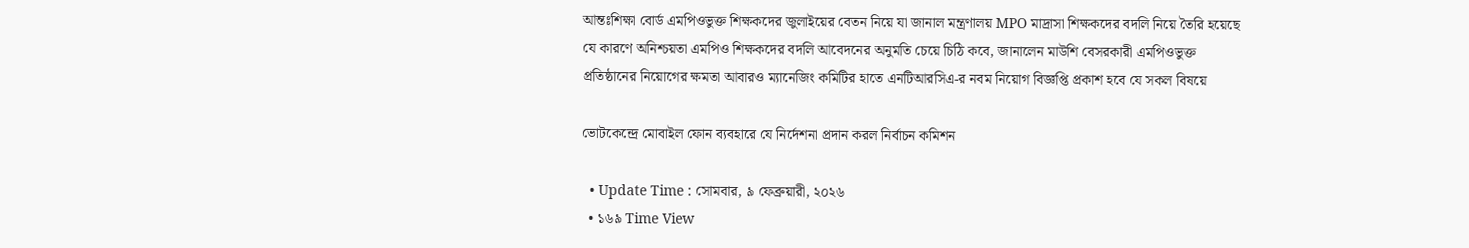আন্তঃশিক্ষা বোর্ড এমপিওভুক্ত শিক্ষকদের জুলাইয়ের বেতন নিয়ে যা জানাল মন্ত্রণালয় MPO মাদ্রাসা শিক্ষকদের বদলি নিয়ে তৈরি হয়েছে যে কারণে অনিশ্চয়তা এমপিও শিক্ষকদের বদলি আবেদনের অনুমতি চেয়ে চিঠি কবে, জানালেন মাউশি বেসরকারী এমপিওভুক্ত প্রতিষ্ঠানের নিয়োগের ক্ষমতা আবারও ম্যানেজিং কমিটির হাতে এনটিআরসিএ-র নবম নিয়োগ বিজ্ঞপ্তি প্রকাশ হবে যে সকল বিষয়ে

ভোটকেন্দ্রে মোবাইল ফোন ব্যবহারে যে নির্দেশনা প্রদান করল নির্বাচন কমিশন

  • Update Time : সোমবার, ৯ ফেব্রুয়ারী, ২০২৬
  • ১৬৯ Time View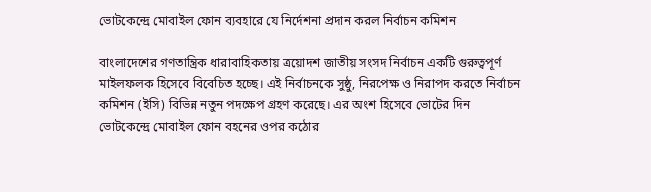ভোটকেন্দ্রে মোবাইল ফোন ব্যবহারে যে নির্দেশনা প্রদান করল নির্বাচন কমিশন

বাংলাদেশের গণতান্ত্রিক ধারাবাহিকতায় ত্রয়োদশ জাতীয় সংসদ নির্বাচন একটি গুরুত্বপূর্ণ মাইলফলক হিসেবে বিবেচিত হচ্ছে। এই নির্বাচনকে সুষ্ঠু, নিরপেক্ষ ও নিরাপদ করতে নির্বাচন কমিশন (ইসি) বিভিন্ন নতুন পদক্ষেপ গ্রহণ করেছে। এর অংশ হিসেবে ভোটের দিন ভোটকেন্দ্রে মোবাইল ফোন বহনের ওপর কঠোর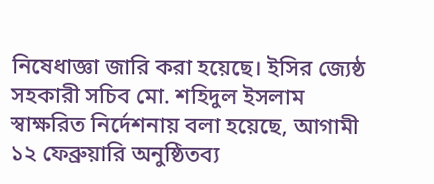নিষেধাজ্ঞা জারি করা হয়েছে। ইসির জ্যেষ্ঠ সহকারী সচিব মো. শহিদুল ইসলাম স্বাক্ষরিত নির্দেশনায় বলা হয়েছে, আগামী ১২ ফেব্রুয়ারি অনুষ্ঠিতব্য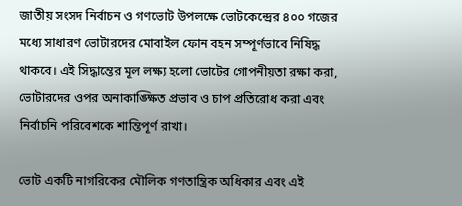জাতীয় সংসদ নির্বাচন ও গণভোট উপলক্ষে ভোটকেন্দ্রের ৪০০ গজের মধ্যে সাধারণ ভোটারদের মোবাইল ফোন বহন সম্পূর্ণভাবে নিষিদ্ধ থাকবে। এই সিদ্ধান্তের মূল লক্ষ্য হলো ভোটের গোপনীয়তা রক্ষা করা, ভোটারদের ওপর অনাকাঙ্ক্ষিত প্রভাব ও চাপ প্রতিরোধ করা এবং নির্বাচনি পরিবেশকে শান্তিপূর্ণ রাখা।

ভোট একটি নাগরিকের মৌলিক গণতান্ত্রিক অধিকার এবং এই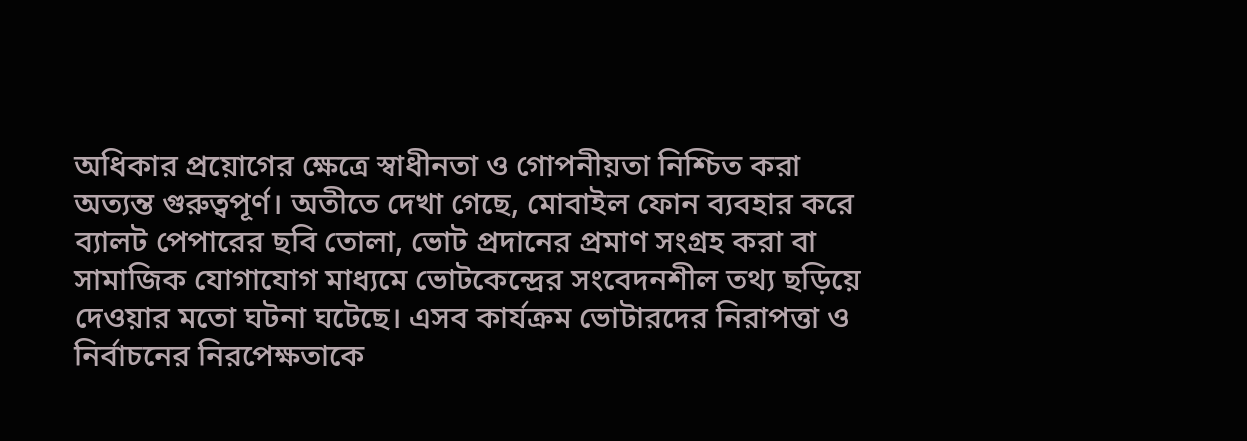অধিকার প্রয়োগের ক্ষেত্রে স্বাধীনতা ও গোপনীয়তা নিশ্চিত করা অত্যন্ত গুরুত্বপূর্ণ। অতীতে দেখা গেছে, মোবাইল ফোন ব্যবহার করে ব্যালট পেপারের ছবি তোলা, ভোট প্রদানের প্রমাণ সংগ্রহ করা বা সামাজিক যোগাযোগ মাধ্যমে ভোটকেন্দ্রের সংবেদনশীল তথ্য ছড়িয়ে দেওয়ার মতো ঘটনা ঘটেছে। এসব কার্যক্রম ভোটারদের নিরাপত্তা ও নির্বাচনের নিরপেক্ষতাকে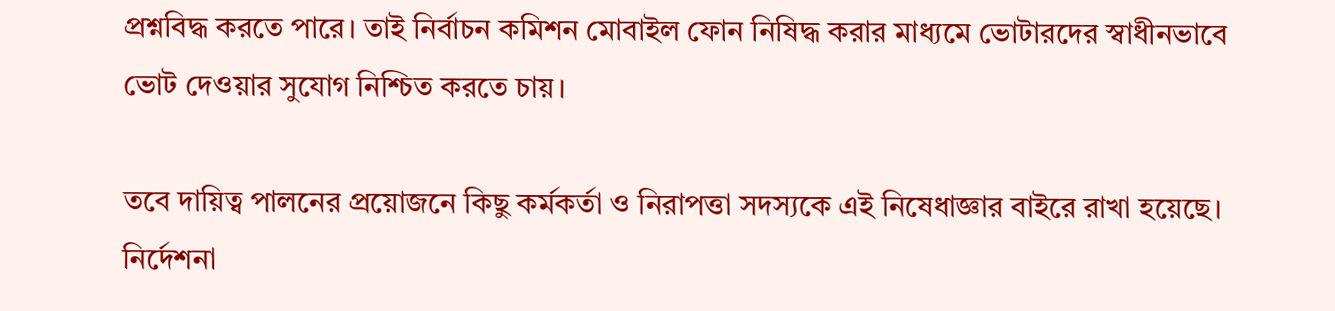প্রশ্নবিদ্ধ করতে পারে। তাই নির্বাচন কমিশন মোবাইল ফোন নিষিদ্ধ করার মাধ্যমে ভোটারদের স্বাধীনভাবে ভোট দেওয়ার সুযোগ নিশ্চিত করতে চায়।

তবে দায়িত্ব পালনের প্রয়োজনে কিছু কর্মকর্তা ও নিরাপত্তা সদস্যকে এই নিষেধাজ্ঞার বাইরে রাখা হয়েছে। নির্দেশনা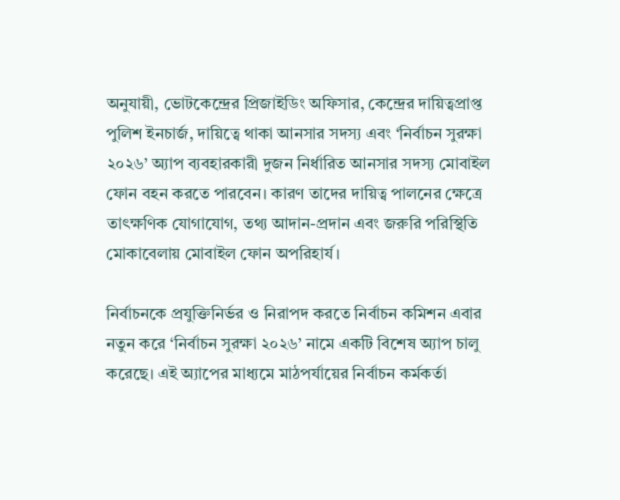অনুযায়ী, ভোটকেন্দ্রের প্রিজাইডিং অফিসার, কেন্দ্রের দায়িত্বপ্রাপ্ত পুলিশ ইনচার্জ, দায়িত্বে থাকা আনসার সদস্য এবং ‘নির্বাচন সুরক্ষা ২০২৬’ অ্যাপ ব্যবহারকারী দুজন নির্ধারিত আনসার সদস্য মোবাইল ফোন বহন করতে পারবেন। কারণ তাদের দায়িত্ব পালনের ক্ষেত্রে তাৎক্ষণিক যোগাযোগ, তথ্য আদান-প্রদান এবং জরুরি পরিস্থিতি মোকাবেলায় মোবাইল ফোন অপরিহার্য।

নির্বাচনকে প্রযুক্তিনির্ভর ও নিরাপদ করতে নির্বাচন কমিশন এবার নতুন করে ‘নির্বাচন সুরক্ষা ২০২৬’ নামে একটি বিশেষ অ্যাপ চালু করেছে। এই অ্যাপের মাধ্যমে মাঠপর্যায়ের নির্বাচন কর্মকর্তা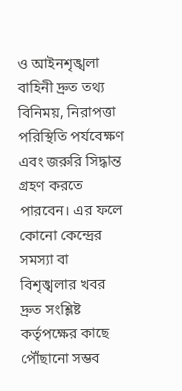ও আইনশৃঙ্খলা বাহিনী দ্রুত তথ্য বিনিময়, নিরাপত্তা পরিস্থিতি পর্যবেক্ষণ এবং জরুরি সিদ্ধান্ত গ্রহণ করতে পারবেন। এর ফলে কোনো কেন্দ্রের সমস্যা বা বিশৃঙ্খলার খবর দ্রুত সংশ্লিষ্ট কর্তৃপক্ষের কাছে পৌঁছানো সম্ভব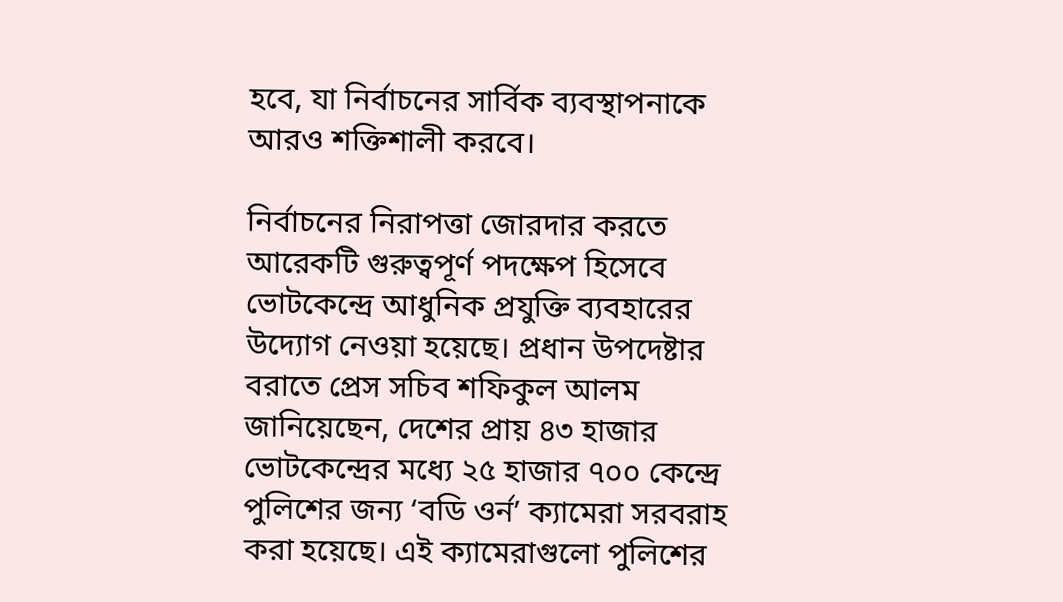হবে, যা নির্বাচনের সার্বিক ব্যবস্থাপনাকে আরও শক্তিশালী করবে।

নির্বাচনের নিরাপত্তা জোরদার করতে আরেকটি গুরুত্বপূর্ণ পদক্ষেপ হিসেবে ভোটকেন্দ্রে আধুনিক প্রযুক্তি ব্যবহারের উদ্যোগ নেওয়া হয়েছে। প্রধান উপদেষ্টার বরাতে প্রেস সচিব শফিকুল আলম জানিয়েছেন, দেশের প্রায় ৪৩ হাজার ভোটকেন্দ্রের মধ্যে ২৫ হাজার ৭০০ কেন্দ্রে পুলিশের জন্য ‘বডি ওর্ন’ ক্যামেরা সরবরাহ করা হয়েছে। এই ক্যামেরাগুলো পুলিশের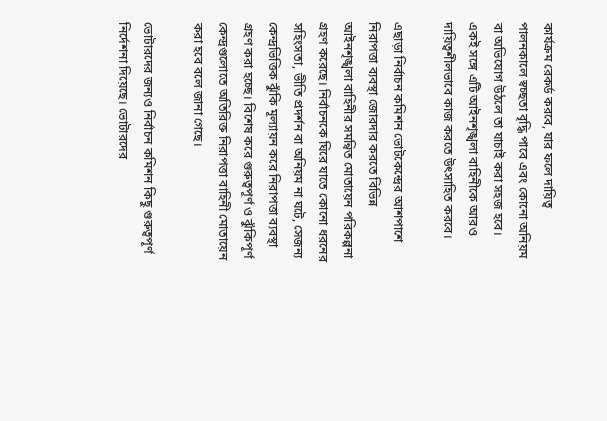কার্যক্রম রেকর্ড করবে, যার ফলে দায়িত্ব পালনকালে স্বচ্ছতা বৃদ্ধি পাবে এবং কোনো অনিয়ম বা অভিযোগ উঠলে তা যাচাই করা সহজ হবে। একই সঙ্গে এটি আইনশৃঙ্খলা বাহিনীকে আরও দায়িত্বশীলভাবে কাজ করতে উৎসাহিত করবে।

এছাড়া নির্বাচন কমিশন ভোটকেন্দ্রের আশপাশে নিরাপত্তা ব্যবস্থা জোরদার করতে বিভিন্ন আইনশৃঙ্খলা বাহিনীর সমন্বিত মোতায়েন পরিকল্পনা গ্রহণ করেছে। নির্বাচনকে ঘিরে যাতে কোনো ধরনের সহিংসতা, ভীতি প্রদর্শন বা অনিয়ম না ঘটে, সেজন্য কেন্দ্রভিত্তিক ঝুঁকি মূল্যায়ন করে নিরাপত্তা ব্যবস্থা গ্রহণ করা হচ্ছে। বিশেষ করে গুরুত্বপূর্ণ ও ঝুঁকিপূর্ণ কেন্দ্রগুলোতে অতিরিক্ত নিরাপত্তা বাহিনী মোতায়েন করা হবে বলে জানা গেছে।

ভোটারদের জন্যও নির্বাচন কমিশন কিছু গুরুত্বপূর্ণ নির্দেশনা দিয়েছে। ভোটারদের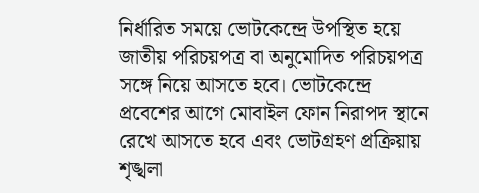নির্ধারিত সময়ে ভোটকেন্দ্রে উপস্থিত হয়ে জাতীয় পরিচয়পত্র বা অনুমোদিত পরিচয়পত্র সঙ্গে নিয়ে আসতে হবে। ভোটকেন্দ্রে প্রবেশের আগে মোবাইল ফোন নিরাপদ স্থানে রেখে আসতে হবে এবং ভোটগ্রহণ প্রক্রিয়ায় শৃঙ্খলা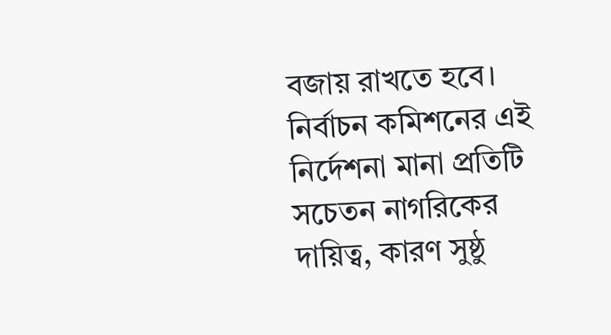বজায় রাখতে হবে। নির্বাচন কমিশনের এই নির্দেশনা মানা প্রতিটি সচেতন নাগরিকের দায়িত্ব, কারণ সুষ্ঠু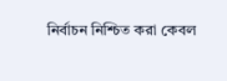নির্বাচন নিশ্চিত করা কেবল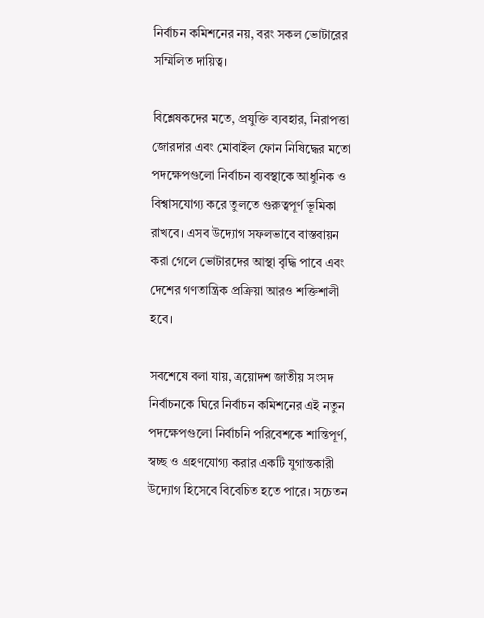নির্বাচন কমিশনের নয়, বরং সকল ভোটারের সম্মিলিত দায়িত্ব।

বিশ্লেষকদের মতে, প্রযুক্তি ব্যবহার, নিরাপত্তা জোরদার এবং মোবাইল ফোন নিষিদ্ধের মতো পদক্ষেপগুলো নির্বাচন ব্যবস্থাকে আধুনিক ও বিশ্বাসযোগ্য করে তুলতে গুরুত্বপূর্ণ ভূমিকা রাখবে। এসব উদ্যোগ সফলভাবে বাস্তবায়ন করা গেলে ভোটারদের আস্থা বৃদ্ধি পাবে এবং দেশের গণতান্ত্রিক প্রক্রিয়া আরও শক্তিশালী হবে।

সবশেষে বলা যায়, ত্রয়োদশ জাতীয় সংসদ নির্বাচনকে ঘিরে নির্বাচন কমিশনের এই নতুন পদক্ষেপগুলো নির্বাচনি পরিবেশকে শান্তিপূর্ণ, স্বচ্ছ ও গ্রহণযোগ্য করার একটি যুগান্তকারী উদ্যোগ হিসেবে বিবেচিত হতে পারে। সচেতন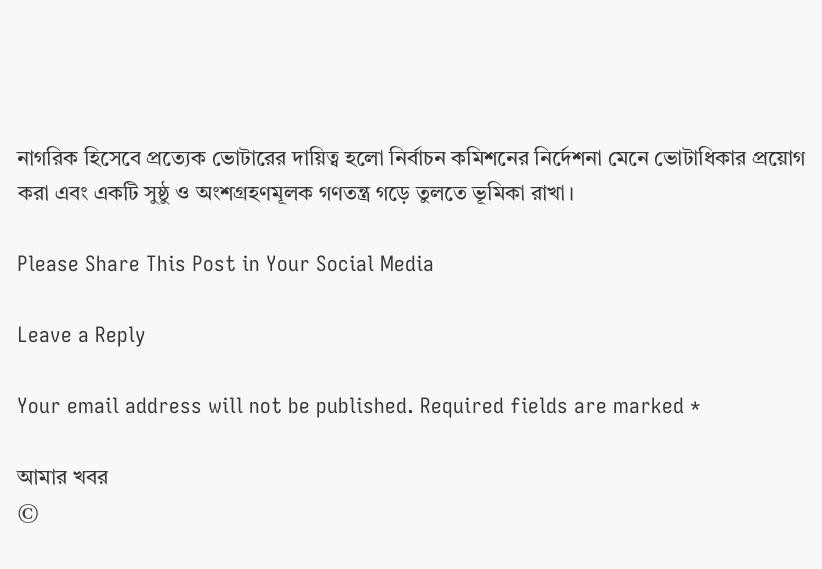নাগরিক হিসেবে প্রত্যেক ভোটারের দায়িত্ব হলো নির্বাচন কমিশনের নির্দেশনা মেনে ভোটাধিকার প্রয়োগ করা এবং একটি সুষ্ঠু ও অংশগ্রহণমূলক গণতন্ত্র গড়ে তুলতে ভূমিকা রাখা।

Please Share This Post in Your Social Media

Leave a Reply

Your email address will not be published. Required fields are marked *

আমার খবর
©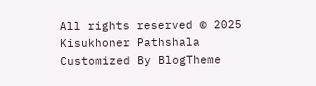All rights reserved © 2025 Kisukhoner Pathshala
Customized By BlogTheme